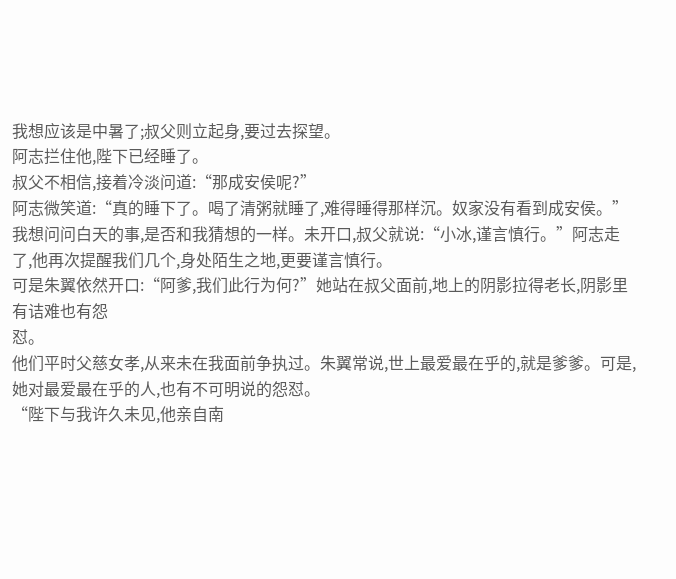我想应该是中暑了;叔父则立起身,要过去探望。
阿志拦住他,陛下已经睡了。
叔父不相信,接着冷淡问道:“那成安侯呢?”
阿志微笑道:“真的睡下了。喝了清粥就睡了,难得睡得那样沉。奴家没有看到成安侯。”
我想问问白天的事,是否和我猜想的一样。未开口,叔父就说:“小冰,谨言慎行。”阿志走了,他再次提醒我们几个,身处陌生之地,更要谨言慎行。
可是朱翼依然开口:“阿爹,我们此行为何?”她站在叔父面前,地上的阴影拉得老长,阴影里有诘难也有怨
怼。
他们平时父慈女孝,从来未在我面前争执过。朱翼常说,世上最爱最在乎的,就是爹爹。可是,她对最爱最在乎的人,也有不可明说的怨怼。
“陛下与我许久未见,他亲自南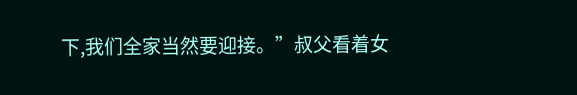下,我们全家当然要迎接。”叔父看着女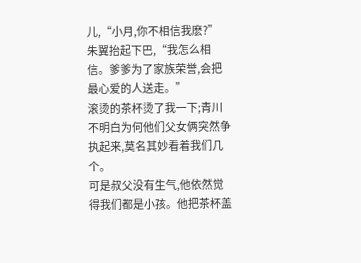儿,“小月,你不相信我麽?”
朱翼抬起下巴,“我怎么相信。爹爹为了家族荣誉,会把最心爱的人送走。”
滚烫的茶杯烫了我一下;青川不明白为何他们父女俩突然争执起来,莫名其妙看着我们几个。
可是叔父没有生气,他依然觉得我们都是小孩。他把茶杯盖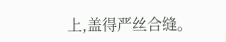上,盖得严丝合缝。